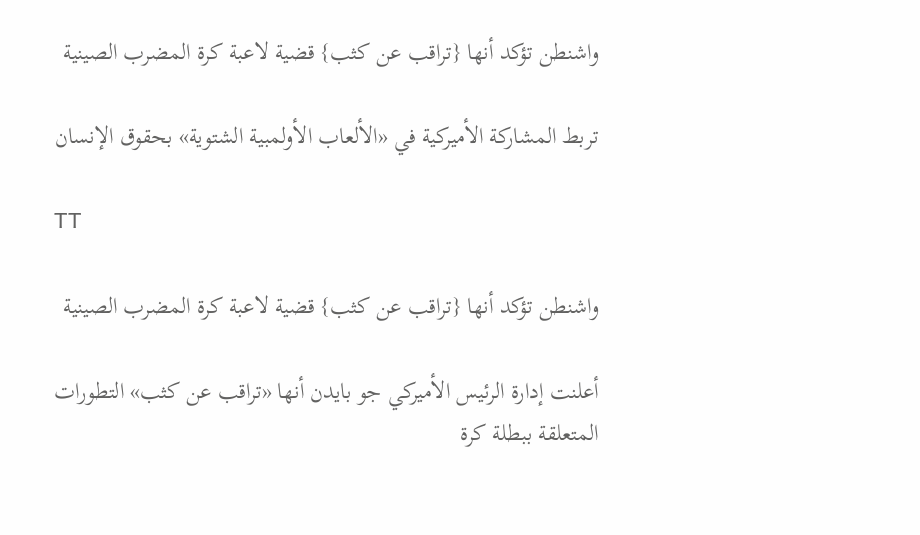واشنطن تؤكد أنها {تراقب عن كثب} قضية لاعبة كرة المضرب الصينية

تربط المشاركة الأميركية في «الألعاب الأولمبية الشتوية» بحقوق الإنسان

TT

واشنطن تؤكد أنها {تراقب عن كثب} قضية لاعبة كرة المضرب الصينية

أعلنت إدارة الرئيس الأميركي جو بايدن أنها «تراقب عن كثب» التطورات المتعلقة ببطلة كرة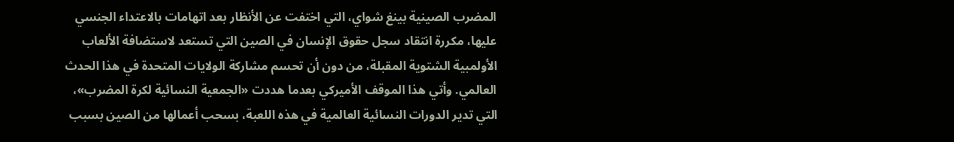المضرب الصينية بينغ شواي، التي اختفت عن الأنظار بعد اتهامات بالاعتداء الجنسي عليها، مكررة انتقاد سجل حقوق الإنسان في الصين التي تستعد لاستضافة الألعاب الأولمبية الشتوية المقبلة، من دون أن تحسم مشاركة الولايات المتحدة في هذا الحدث العالمي. وأتي هذا الموقف الأميركي بعدما هددت «الجمعية النسائية لكرة المضرب»، التي تدير الدورات النسائية العالمية في هذه اللعبة، بسحب أعمالها من الصين بسبب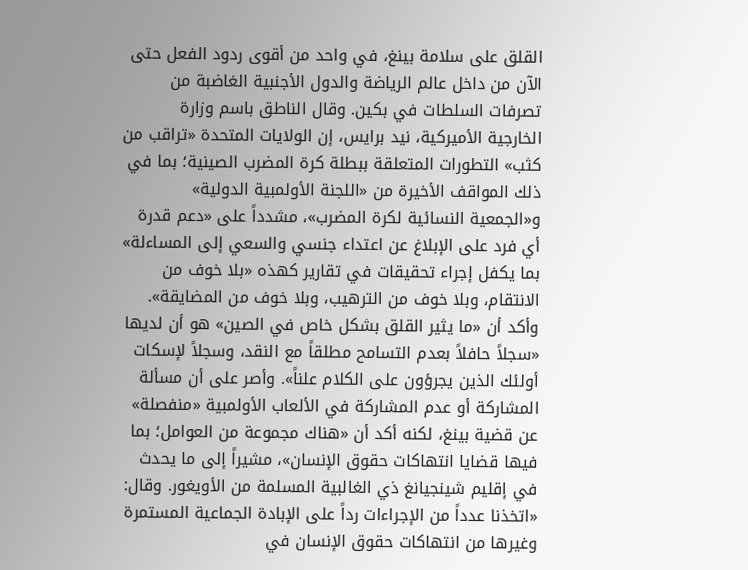القلق على سلامة بينغ، في واحد من أقوى ردود الفعل حتى الآن من داخل عالم الرياضة والدول الأجنبية الغاضبة من تصرفات السلطات في بكين. وقال الناطق باسم وزارة الخارجية الأميركية، نيد برايس، إن الولايات المتحدة «تراقب من كثب» التطورات المتعلقة ببطلة كرة المضرب الصينية؛ بما في ذلك المواقف الأخيرة من «اللجنة الأولمبية الدولية» و«الجمعية النسائية لكرة المضرب»، مشدداً على «دعم قدرة أي فرد على الإبلاغ عن اعتداء جنسي والسعي إلى المساءلة» بما يكفل إجراء تحقيقات في تقارير كهذه «بلا خوف من الانتقام، وبلا خوف من الترهيب، وبلا خوف من المضايقة». وأكد أن «ما يثير القلق بشكل خاص في الصين» هو أن لديها «سجلاً حافلاً بعدم التسامح مطلقاً مع النقد، وسجلاً لإسكات أولئك الذين يجرؤون على الكلام علناً». وأصر على أن مسألة المشاركة أو عدم المشاركة في الألعاب الأولمبية «منفصلة» عن قضية بينغ، لكنه أكد أن «هناك مجموعة من العوامل؛ بما فيها قضايا انتهاكات حقوق الإنسان»، مشيراً إلى ما يحدث في إقليم شينجيانغ ذي الغالبية المسلمة من الأويغور. وقال: «اتخذنا عدداً من الإجراءات رداً على الإبادة الجماعية المستمرة وغيرها من انتهاكات حقوق الإنسان في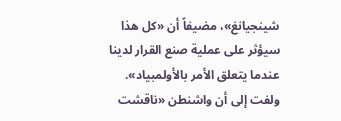شينجيانغ»، مضيفاً أن «كل هذا سيؤثر على عملية صنع القرار لدينا عندما يتعلق الأمر بالأولمبياد». ولفت إلى أن واشنطن «ناقشت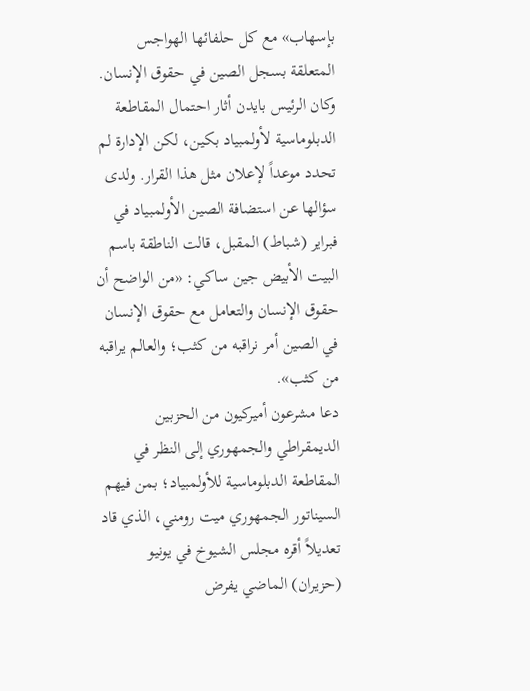بإسهاب» مع كل حلفائها الهواجس المتعلقة بسجل الصين في حقوق الإنسان. وكان الرئيس بايدن أثار احتمال المقاطعة الدبلوماسية لأولمبياد بكين، لكن الإدارة لم تحدد موعداً لإعلان مثل هذا القرار. ولدى سؤالها عن استضافة الصين الأولمبياد في فبراير (شباط) المقبل، قالت الناطقة باسم البيت الأبيض جين ساكي: «من الواضح أن حقوق الإنسان والتعامل مع حقوق الإنسان في الصين أمر نراقبه من كثب؛ والعالم يراقبه من كثب».
دعا مشرعون أميركيون من الحزبين الديمقراطي والجمهوري إلى النظر في المقاطعة الدبلوماسية للأولمبياد؛ بمن فيهم السيناتور الجمهوري ميت رومني، الذي قاد تعديلاً أقره مجلس الشيوخ في يونيو (حزيران) الماضي يفرض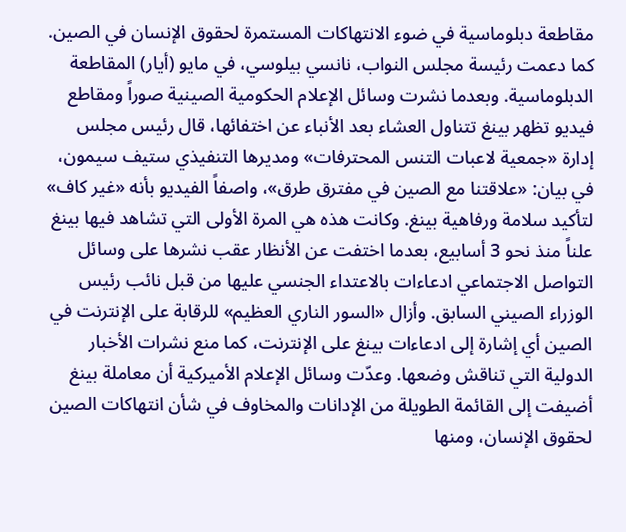مقاطعة دبلوماسية في ضوء الانتهاكات المستمرة لحقوق الإنسان في الصين. كما دعمت رئيسة مجلس النواب، نانسي بيلوسي، في مايو (أيار) المقاطعة الدبلوماسية. وبعدما نشرت وسائل الإعلام الحكومية الصينية صوراً ومقاطع فيديو تظهر بينغ تتناول العشاء بعد الأنباء عن اختفائها، قال رئيس مجلس إدارة «جمعية لاعبات التنس المحترفات» ومديرها التنفيذي ستيف سيمون، في بيان: «علاقتنا مع الصين في مفترق طرق»، واصفاً الفيديو بأنه «غير كاف» لتأكيد سلامة ورفاهية بينغ. وكانت هذه هي المرة الأولى التي تشاهد فيها بينغ علناً منذ نحو 3 أسابيع، بعدما اختفت عن الأنظار عقب نشرها على وسائل التواصل الاجتماعي ادعاءات بالاعتداء الجنسي عليها من قبل نائب رئيس الوزراء الصيني السابق. وأزال «السور الناري العظيم» للرقابة على الإنترنت في الصين أي إشارة إلى ادعاءات بينغ على الإنترنت، كما منع نشرات الأخبار الدولية التي تناقش وضعها. وعدّت وسائل الإعلام الأميركية أن معاملة بينغ أضيفت إلى القائمة الطويلة من الإدانات والمخاوف في شأن انتهاكات الصين لحقوق الإنسان، ومنها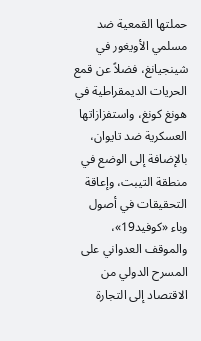حملتها القمعية ضد مسلمي الأويغور في شينجيانغ، فضلاً عن قمع الحريات الديمقراطية في هونغ كونغ، واستفزازاتها العسكرية ضد تايوان، بالإضافة إلى الوضع في منطقة التيبت، وإعاقة التحقيقات في أصول وباء «كوفيد19»، والموقف العدواني على المسرح الدولي من الاقتصاد إلى التجارة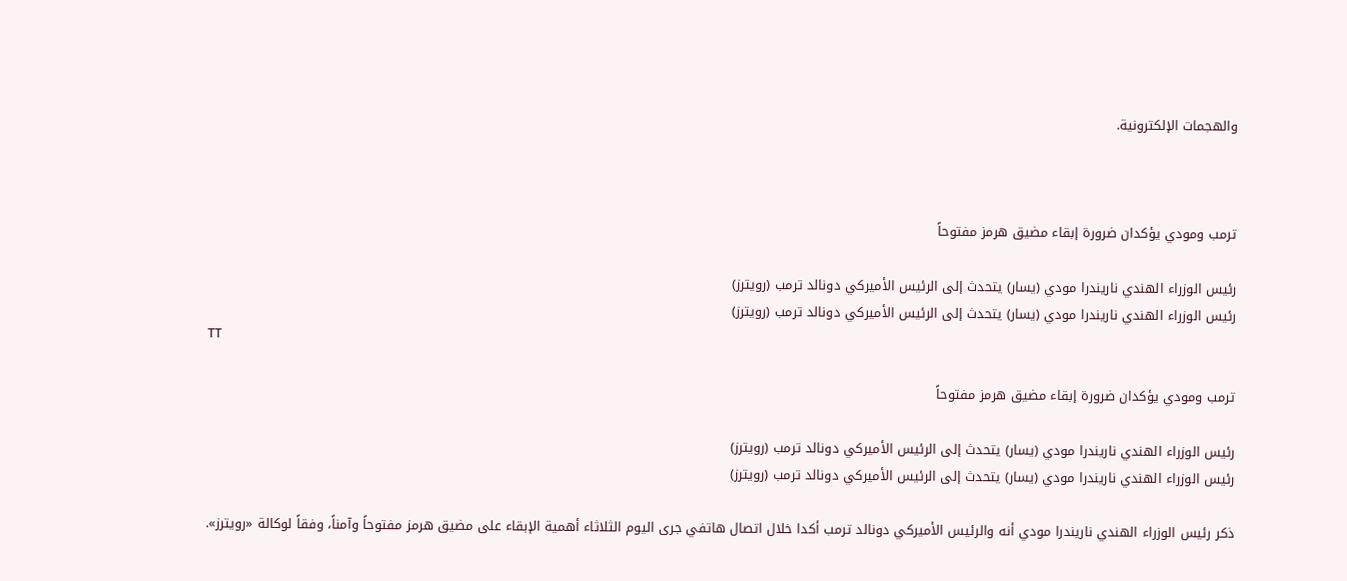والهجمات الإلكترونية.



ترمب ومودي يؤكدان ضرورة إبقاء مضيق هرمز مفتوحاً

رئيس الوزراء الهندي ناريندرا مودي (يسار) يتحدث إلى الرئيس الأميركي دونالد ترمب (رويترز)
رئيس الوزراء الهندي ناريندرا مودي (يسار) يتحدث إلى الرئيس الأميركي دونالد ترمب (رويترز)
TT

ترمب ومودي يؤكدان ضرورة إبقاء مضيق هرمز مفتوحاً

رئيس الوزراء الهندي ناريندرا مودي (يسار) يتحدث إلى الرئيس الأميركي دونالد ترمب (رويترز)
رئيس الوزراء الهندي ناريندرا مودي (يسار) يتحدث إلى الرئيس الأميركي دونالد ترمب (رويترز)

ذكر رئيس الوزراء الهندي ناريندرا مودي أنه والرئيس الأميركي دونالد ترمب أكدا خلال اتصال هاتفي جرى اليوم الثلاثاء أهمية الإبقاء على مضيق هرمز مفتوحاً وآمناً، وفقاً لوكالة «رويترز».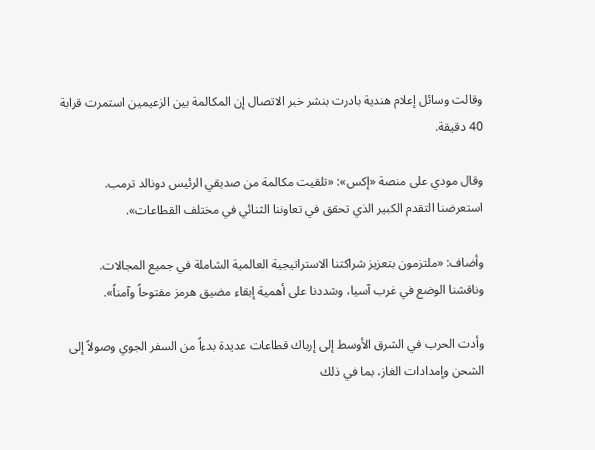وقالت وسائل إعلام هندية بادرت بنشر خبر الاتصال ‌إن المكالمة بين ‌الزعيمين استمرت ‌قرابة 40 دقيقة.

وقال مودي على منصة «إكس»: «تلقيت مكالمة من صديقي الرئيس دونالد ترمب. استعرضنا التقدم الكبير الذي تحقق في تعاوننا الثنائي في مختلف القطاعات».

وأضاف: «ملتزمون بتعزيز شراكتنا الاستراتيجية ‌العالمية ‌الشاملة في جميع المجالات. وناقشنا ‌الوضع في غرب آسيا، ‌وشددنا على أهمية إبقاء مضيق هرمز مفتوحاً وآمناً».

وأدت الحرب في الشرق الأوسط إلى إرباك ‌قطاعات عديدة بدءاً من السفر الجوي وصولاً إلى الشحن وإمدادات الغاز، بما في ذلك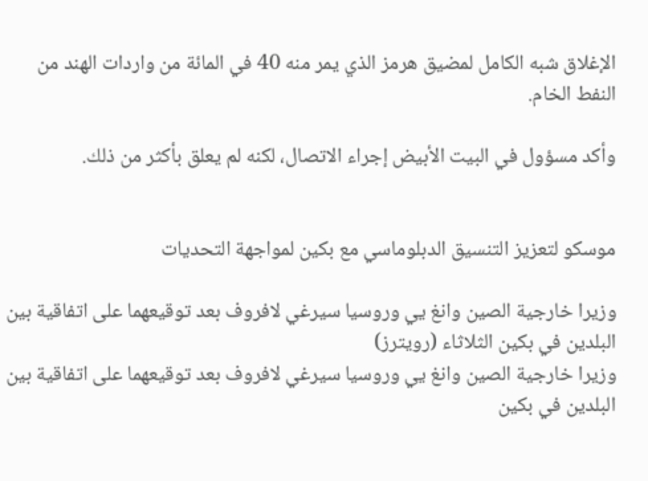الإغلاق شبه الكامل لمضيق هرمز الذي يمر منه 40 في المائة من واردات الهند من النفط الخام.

وأكد مسؤول في البيت الأبيض إجراء الاتصال، لكنه لم يعلق بأكثر من ذلك.


موسكو لتعزيز التنسيق الدبلوماسي مع بكين لمواجهة التحديات

وزيرا خارجية الصين وانغ يي وروسيا سيرغي لافروف بعد توقيعهما على اتفاقية بين البلدين في بكين الثلاثاء (رويترز)
وزيرا خارجية الصين وانغ يي وروسيا سيرغي لافروف بعد توقيعهما على اتفاقية بين البلدين في بكين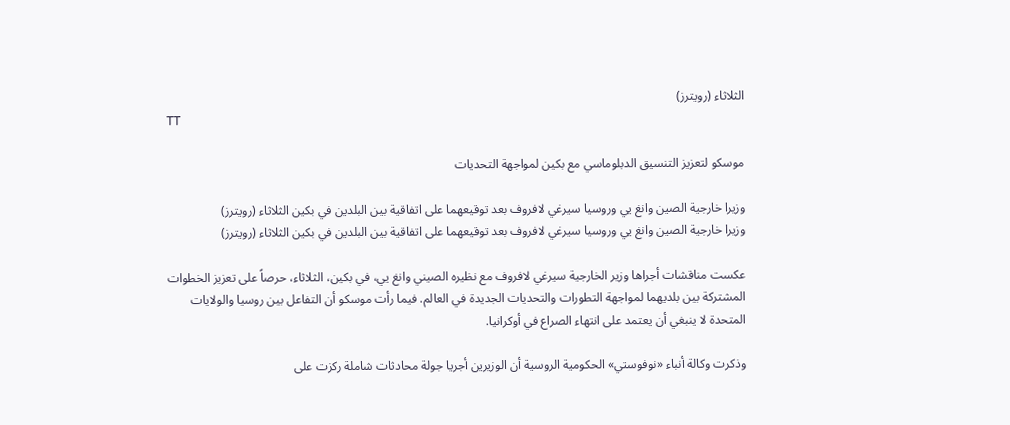الثلاثاء (رويترز)
TT

موسكو لتعزيز التنسيق الدبلوماسي مع بكين لمواجهة التحديات

وزيرا خارجية الصين وانغ يي وروسيا سيرغي لافروف بعد توقيعهما على اتفاقية بين البلدين في بكين الثلاثاء (رويترز)
وزيرا خارجية الصين وانغ يي وروسيا سيرغي لافروف بعد توقيعهما على اتفاقية بين البلدين في بكين الثلاثاء (رويترز)

عكست مناقشات أجراها وزير الخارجية سيرغي لافروف مع نظيره الصيني وانغ يي، في بكين، الثلاثاء، حرصاً على تعزيز الخطوات المشتركة بين بلديهما لمواجهة التطورات والتحديات الجديدة في العالم. فيما رأت موسكو أن التفاعل بين روسيا والولايات المتحدة لا ينبغي أن يعتمد على انتهاء الصراع في أوكرانيا.

وذكرت وكالة أنباء «نوفوستي» الحكومية الروسية أن الوزيرين أجريا جولة محادثات شاملة ركزت على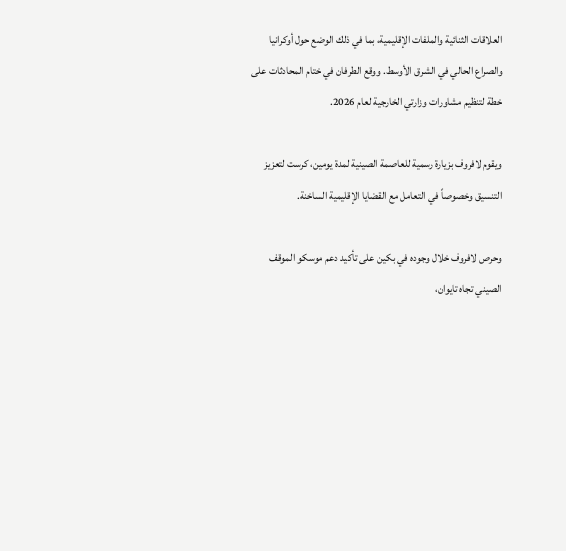العلاقات الثنائية والملفات الإقليمية، بما في ذلك الوضع حول أوكرانيا والصراع الحالي في الشرق الأوسط. ووقع الطرفان في ختام المحادثات على خطة لتنظيم مشاورات وزارتي الخارجية لعام 2026.

ويقوم لافروف بزيارة رسمية للعاصمة الصينية لمدة يومين، كرست لتعزيز التنسيق وخصوصاً في التعامل مع القضايا الإقليمية الساخنة.

وحرص لافروف خلال وجوده في بكين على تأكيد دعم موسكو الموقف الصيني تجاه تايوان،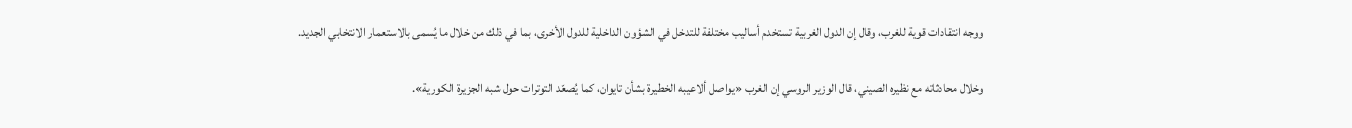ووجه انتقادات قوية للغرب، وقال إن الدول الغربية تستخدم أساليب مختلفة للتدخل في الشؤون الداخلية للدول الأخرى، بما في ذلك من خلال ما يُسمى بالاستعمار الانتخابي الجديد.

وخلال محادثاته مع نظيره الصيني، قال الوزير الروسي إن الغرب «يواصل ألاعيبه الخطيرة بشأن تايوان، كما يُصعّد التوترات حول شبه الجزيرة الكورية».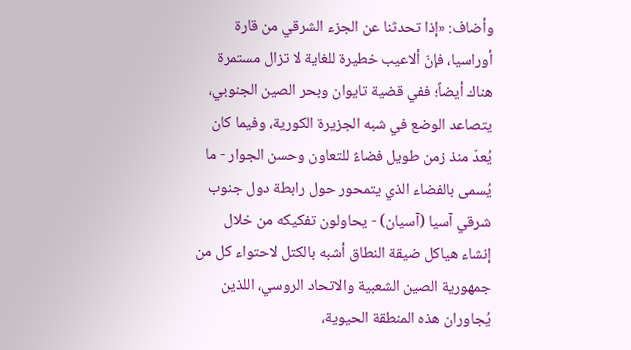وأضاف: «إذا تحدثنا عن الجزء الشرقي من قارة أوراسيا، فإنّ ألاعيب خطيرة للغاية لا تزال مستمرة هناك أيضاً؛ ففي قضية تايوان وبحر الصين الجنوبي، يتصاعد الوضع في شبه الجزيرة الكورية، وفيما كان يُعدّ منذ زمن طويل فضاءً للتعاون وحسن الجوار - ما يُسمى بالفضاء الذي يتمحور حول رابطة دول جنوب شرقي آسيا (آسيان) - يحاولون تفكيكه من خلال إنشاء هياكل ضيقة النطاق أشبه بالكتل لاحتواء كل من جمهورية الصين الشعبية والاتحاد الروسي، اللذين يُجاوران هذه المنطقة الحيوية،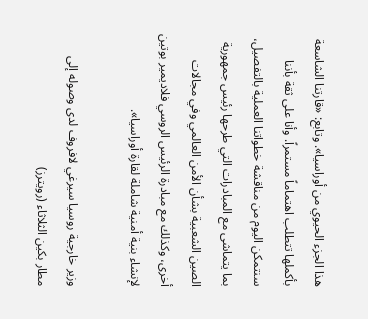هذا الجزء الحيوي من أوراسيا». وتابع: «قارتنا الشاسعة بأكملها تتطلب اهتماماً مستمراً. وأنا على ثقة بأننا سنتمكن اليوم من مناقشة خطواتنا العملية بالتفصيل، بما يتماشى مع المبادرات التي طرحها رئيس جمهورية الصين الشعبية بشأن الأمن العالمي وفي مجالات أخرى، وكذلك مع مبادرة الرئيس الروسي فلاديمير بوتين لإنشاء بنية أمنية شاملة لقارة أوراسيا».

وزير خارجية روسيا سيرغي لافروف لدى وصوله إلى مطار بكين الثلاثاء (رويترز)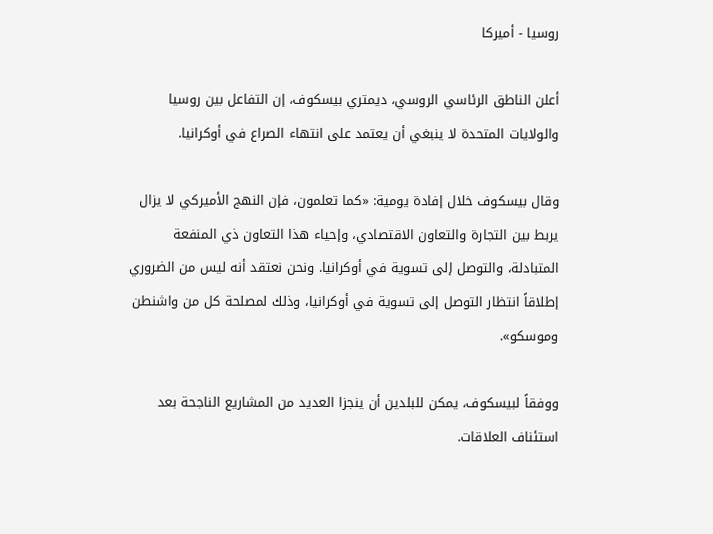روسيا - أميركا

أعلن الناطق الرئاسي الروسي، ديمتري بيسكوف، إن التفاعل بين روسيا والولايات المتحدة لا ينبغي أن يعتمد على انتهاء الصراع في أوكرانيا.

وقال بيسكوف خلال إفادة يومية: «كما تعلمون، فإن النهج الأميركي لا يزال يربط بين التجارة والتعاون الاقتصادي، وإحياء هذا التعاون ذي المنفعة المتبادلة، والتوصل إلى تسوية في أوكرانيا. ونحن نعتقد أنه ليس من الضروري إطلاقاً انتظار التوصل إلى تسوية في أوكرانيا، وذلك لمصلحة كل من واشنطن وموسكو».

ووفقاً لبيسكوف، يمكن للبلدين أن ينجزا العديد من المشاريع الناجحة بعد استئناف العلاقات.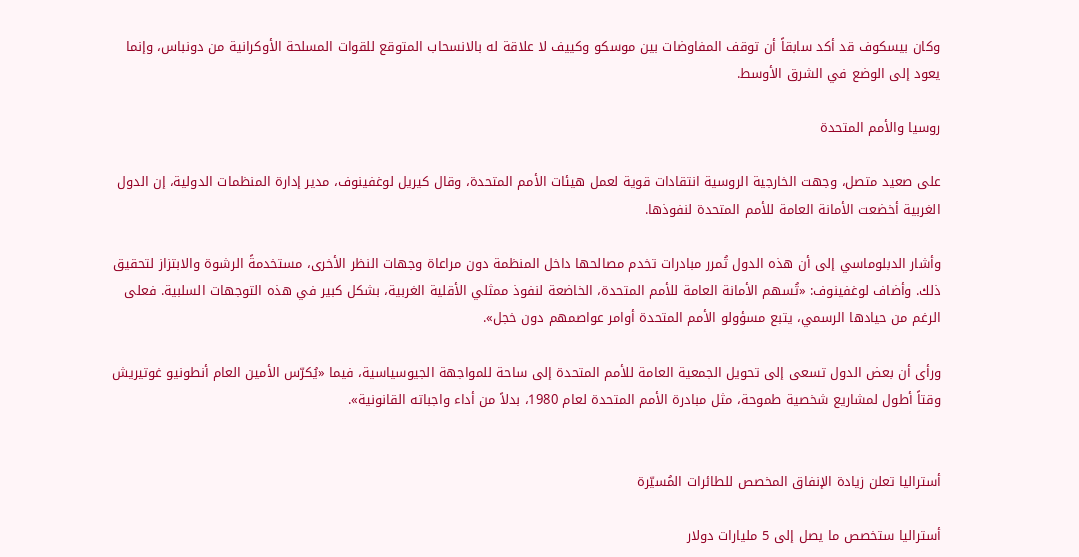وكان بيسكوف قد أكد سابقاً أن توقف المفاوضات بين موسكو وكييف لا علاقة له بالانسحاب المتوقع للقوات المسلحة الأوكرانية من دونباس، وإنما يعود إلى الوضع في الشرق الأوسط.

روسيا والأمم المتحدة

على صعيد متصل، وجهت الخارجية الروسية انتقادات قوية لعمل هيئات الأمم المتحدة، وقال كيريل لوغفينوف، مدير إدارة المنظمات الدولية، إن الدول الغربية أخضعت الأمانة العامة للأمم المتحدة لنفوذها.

وأشار الدبلوماسي إلى أن هذه الدول تُمرر مبادرات تخدم مصالحها داخل المنظمة دون مراعاة وجهات النظر الأخرى، مستخدمةً الرشوة والابتزاز لتحقيق ذلك. وأضاف لوغفينوف: «تُسهم الأمانة العامة للأمم المتحدة، الخاضعة لنفوذ ممثلي الأقلية الغربية، بشكل كبير في هذه التوجهات السلبية. فعلى الرغم من حيادها الرسمي، يتبع مسؤولو الأمم المتحدة أوامر عواصمهم دون خجل».

ورأى أن بعض الدول تسعى إلى تحويل الجمعية العامة للأمم المتحدة إلى ساحة للمواجهة الجيوسياسية، فيما «يُكرّس الأمين العام أنطونيو غوتيريش وقتاً أطول لمشاريع شخصية طموحة، مثل مبادرة الأمم المتحدة لعام 1980، بدلاً من أداء واجباته القانونية».


أستراليا تعلن زيادة الإنفاق المخصص للطائرات المُسيّرة

أستراليا ستخصص ما يصل إلى 5 مليارات دولار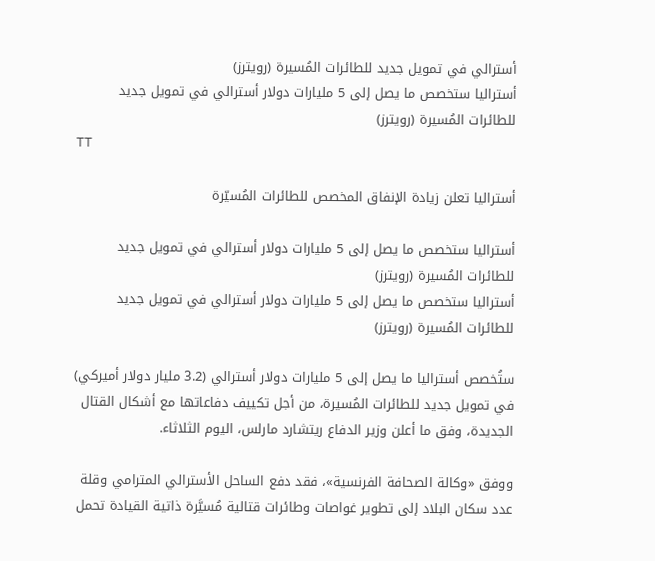أسترالي في تمويل جديد للطائرات المُسيرة (رويترز)
أستراليا ستخصص ما يصل إلى 5 مليارات دولار أسترالي في تمويل جديد للطائرات المُسيرة (رويترز)
TT

أستراليا تعلن زيادة الإنفاق المخصص للطائرات المُسيّرة

أستراليا ستخصص ما يصل إلى 5 مليارات دولار أسترالي في تمويل جديد للطائرات المُسيرة (رويترز)
أستراليا ستخصص ما يصل إلى 5 مليارات دولار أسترالي في تمويل جديد للطائرات المُسيرة (رويترز)

ستُخصص أستراليا ما يصل إلى 5 مليارات دولار أسترالي (3.2 مليار دولار أميركي) في تمويل جديد للطائرات المُسيرة، من أجل تكييف دفاعاتها مع أشكال القتال الجديدة، وفق ما أعلن وزير الدفاع ريتشارد مارلس، اليوم الثلاثاء.

ووفق «وكالة الصحافة الفرنسية»، فقد دفع الساحل الأسترالي المترامي وقلة عدد سكان البلاد إلى تطوير غواصات وطائرات قتالية مُسيَّرة ذاتية القيادة تحمل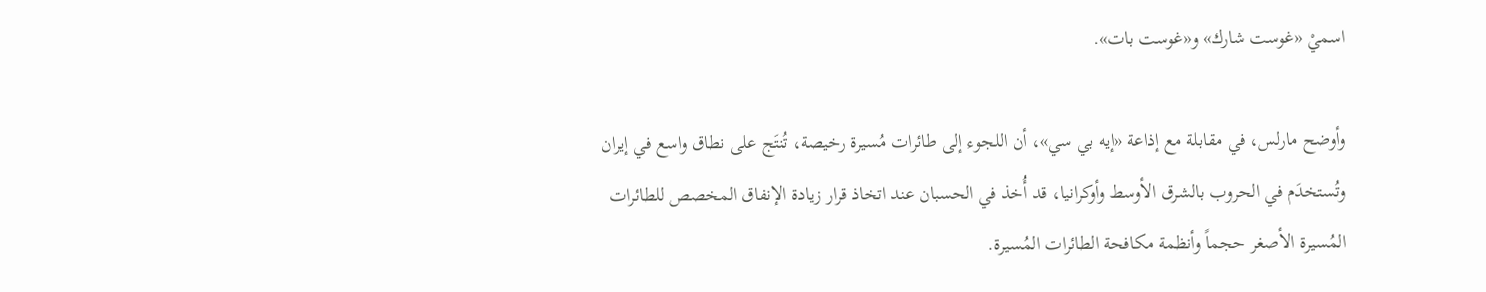اسميْ «غوست شارك» و«غوست بات».

وأوضح مارلس، في مقابلة مع إذاعة «إيه بي سي»، أن اللجوء إلى طائرات مُسيرة رخيصة، تُنتَج على نطاق واسع في إيران وتُستخدَم في الحروب بالشرق الأوسط وأوكرانيا، قد أُخذ في الحسبان عند اتخاذ قرار زيادة الإنفاق المخصص للطائرات المُسيرة الأصغر حجماً وأنظمة مكافحة الطائرات المُسيرة.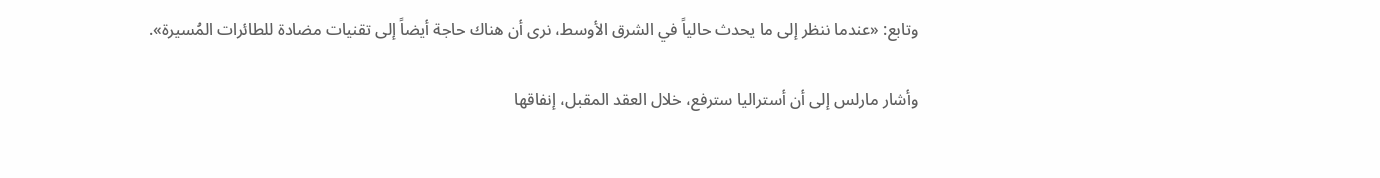وتابع: «عندما ننظر إلى ما يحدث حالياً في الشرق الأوسط، نرى أن هناك حاجة أيضاً إلى تقنيات مضادة للطائرات المُسيرة».

وأشار مارلس إلى أن أستراليا سترفع، خلال العقد المقبل، إنفاقها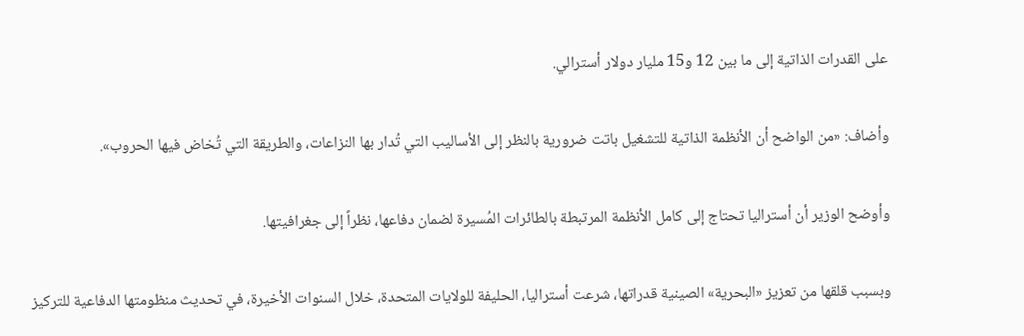على القدرات الذاتية إلى ما بين 12 و15 مليار دولار أسترالي.

وأضاف: «من الواضح أن الأنظمة الذاتية للتشغيل باتت ضرورية بالنظر إلى الأساليب التي تُدار بها النزاعات، والطريقة التي تُخاض فيها الحروب».

وأوضح الوزير أن أستراليا تحتاج إلى كامل الأنظمة المرتبطة بالطائرات المُسيرة لضمان دفاعها، نظراً إلى جغرافيتها.

وبسبب قلقها من تعزيز «البحرية» الصينية قدراتها، شرعت أستراليا، الحليفة للولايات المتحدة، خلال السنوات الأخيرة، في تحديث منظومتها الدفاعية للتركيز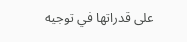على قدراتها في توجيه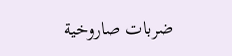ضربات صاروخية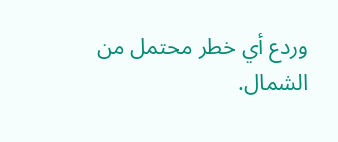وردع أي خطر محتمل من الشمال.